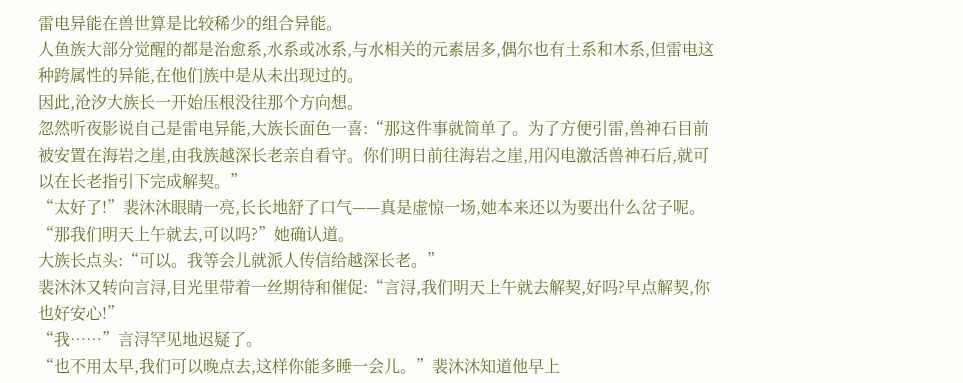雷电异能在兽世算是比较稀少的组合异能。
人鱼族大部分觉醒的都是治愈系,水系或冰系,与水相关的元素居多,偶尔也有土系和木系,但雷电这种跨属性的异能,在他们族中是从未出现过的。
因此,沧汐大族长一开始压根没往那个方向想。
忽然听夜影说自己是雷电异能,大族长面色一喜:“那这件事就简单了。为了方便引雷,兽神石目前被安置在海岩之崖,由我族越深长老亲自看守。你们明日前往海岩之崖,用闪电激活兽神石后,就可以在长老指引下完成解契。”
“太好了!”裴沐沐眼睛一亮,长长地舒了口气——真是虚惊一场,她本来还以为要出什么岔子呢。
“那我们明天上午就去,可以吗?”她确认道。
大族长点头:“可以。我等会儿就派人传信给越深长老。”
裴沐沐又转向言浔,目光里带着一丝期待和催促:“言浔,我们明天上午就去解契,好吗?早点解契,你也好安心!”
“我……”言浔罕见地迟疑了。
“也不用太早,我们可以晚点去,这样你能多睡一会儿。”裴沐沐知道他早上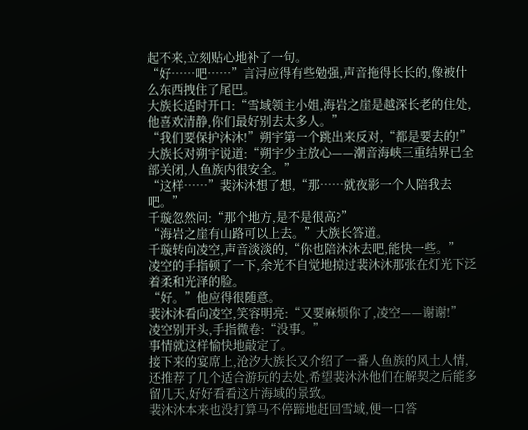起不来,立刻贴心地补了一句。
“好……吧……”言浔应得有些勉强,声音拖得长长的,像被什么东西拽住了尾巴。
大族长适时开口:“雪域领主小姐,海岩之崖是越深长老的住处,他喜欢清静,你们最好别去太多人。”
“我们要保护沐沐!”朔宇第一个跳出来反对,“都是要去的!”
大族长对朔宇说道:“朔宇少主放心——潮音海峡三重结界已全部关闭,人鱼族内很安全。”
“这样……”裴沐沐想了想,“那……就夜影一个人陪我去吧。”
千璇忽然问:“那个地方,是不是很高?”
“海岩之崖有山路可以上去。”大族长答道。
千璇转向凌空,声音淡淡的,“你也陪沐沐去吧,能快一些。”
凌空的手指顿了一下,余光不自觉地掠过裴沐沐那张在灯光下泛着柔和光泽的脸。
“好。”他应得很随意。
裴沐沐看向凌空,笑容明亮:“又要麻烦你了,凌空——谢谢!”
凌空别开头,手指微卷:“没事。”
事情就这样愉快地敲定了。
接下来的宴席上,沧汐大族长又介绍了一番人鱼族的风土人情,还推荐了几个适合游玩的去处,希望裴沐沐他们在解契之后能多留几天,好好看看这片海域的景致。
裴沐沐本来也没打算马不停蹄地赶回雪域,便一口答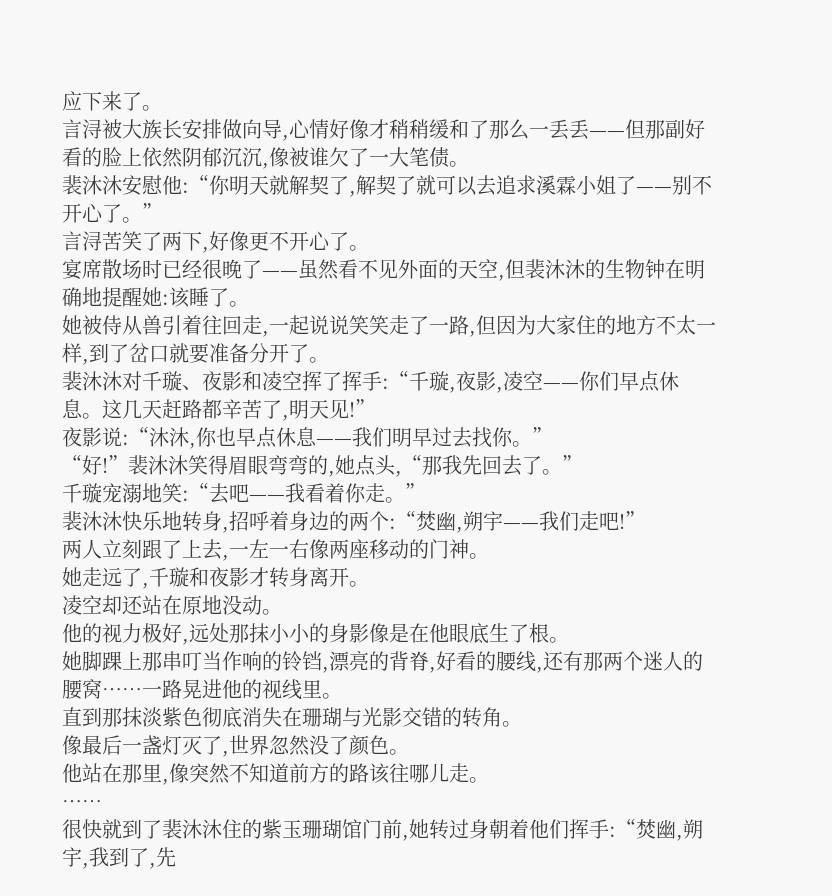应下来了。
言浔被大族长安排做向导,心情好像才稍稍缓和了那么一丢丢——但那副好看的脸上依然阴郁沉沉,像被谁欠了一大笔债。
裴沐沐安慰他:“你明天就解契了,解契了就可以去追求溪霖小姐了——别不开心了。”
言浔苦笑了两下,好像更不开心了。
宴席散场时已经很晚了——虽然看不见外面的天空,但裴沐沐的生物钟在明确地提醒她:该睡了。
她被侍从兽引着往回走,一起说说笑笑走了一路,但因为大家住的地方不太一样,到了岔口就要准备分开了。
裴沐沐对千璇、夜影和凌空挥了挥手:“千璇,夜影,凌空——你们早点休息。这几天赶路都辛苦了,明天见!”
夜影说:“沐沐,你也早点休息——我们明早过去找你。”
“好!”裴沐沐笑得眉眼弯弯的,她点头,“那我先回去了。”
千璇宠溺地笑:“去吧——我看着你走。”
裴沐沐快乐地转身,招呼着身边的两个:“焚幽,朔宇——我们走吧!”
两人立刻跟了上去,一左一右像两座移动的门神。
她走远了,千璇和夜影才转身离开。
凌空却还站在原地没动。
他的视力极好,远处那抹小小的身影像是在他眼底生了根。
她脚踝上那串叮当作响的铃铛,漂亮的背脊,好看的腰线,还有那两个迷人的腰窝……一路晃进他的视线里。
直到那抹淡紫色彻底消失在珊瑚与光影交错的转角。
像最后一盏灯灭了,世界忽然没了颜色。
他站在那里,像突然不知道前方的路该往哪儿走。
……
很快就到了裴沐沐住的紫玉珊瑚馆门前,她转过身朝着他们挥手:“焚幽,朔宇,我到了,先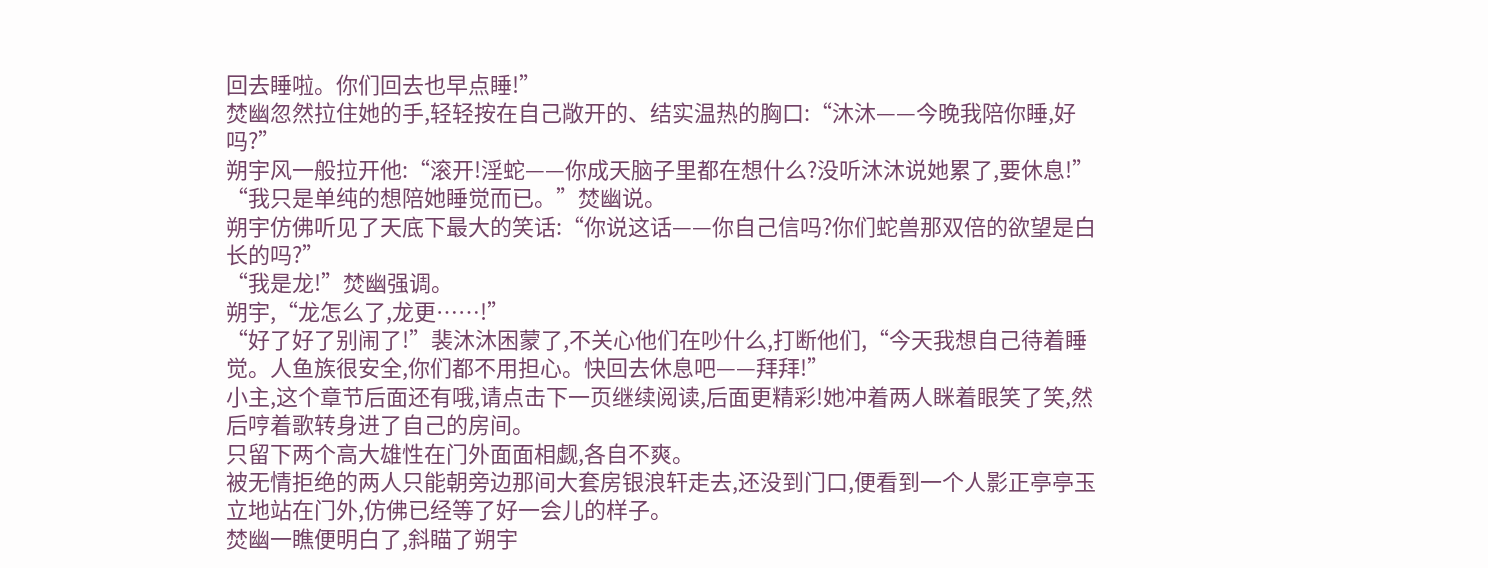回去睡啦。你们回去也早点睡!”
焚幽忽然拉住她的手,轻轻按在自己敞开的、结实温热的胸口:“沐沐——今晚我陪你睡,好吗?”
朔宇风一般拉开他:“滚开!淫蛇——你成天脑子里都在想什么?没听沐沐说她累了,要休息!”
“我只是单纯的想陪她睡觉而已。”焚幽说。
朔宇仿佛听见了天底下最大的笑话:“你说这话——你自己信吗?你们蛇兽那双倍的欲望是白长的吗?”
“我是龙!”焚幽强调。
朔宇,“龙怎么了,龙更……!”
“好了好了别闹了!”裴沐沐困蒙了,不关心他们在吵什么,打断他们,“今天我想自己待着睡觉。人鱼族很安全,你们都不用担心。快回去休息吧——拜拜!”
小主,这个章节后面还有哦,请点击下一页继续阅读,后面更精彩!她冲着两人眯着眼笑了笑,然后哼着歌转身进了自己的房间。
只留下两个高大雄性在门外面面相觑,各自不爽。
被无情拒绝的两人只能朝旁边那间大套房银浪轩走去,还没到门口,便看到一个人影正亭亭玉立地站在门外,仿佛已经等了好一会儿的样子。
焚幽一瞧便明白了,斜瞄了朔宇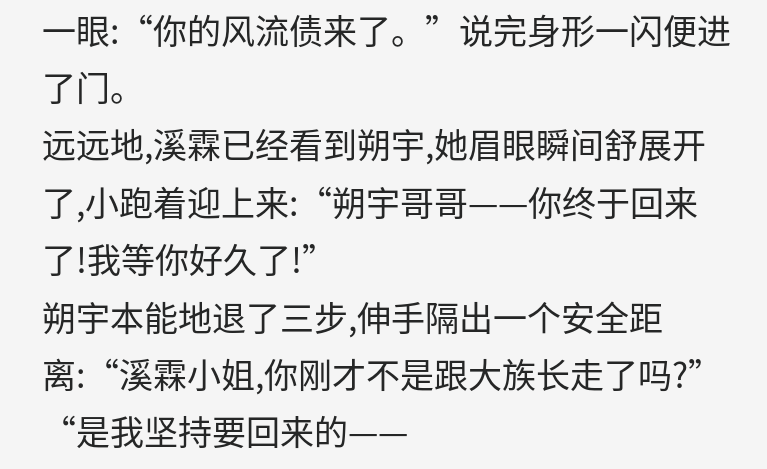一眼:“你的风流债来了。”说完身形一闪便进了门。
远远地,溪霖已经看到朔宇,她眉眼瞬间舒展开了,小跑着迎上来:“朔宇哥哥——你终于回来了!我等你好久了!”
朔宇本能地退了三步,伸手隔出一个安全距离:“溪霖小姐,你刚才不是跟大族长走了吗?”
“是我坚持要回来的——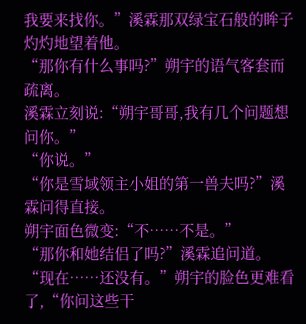我要来找你。”溪霖那双绿宝石般的眸子灼灼地望着他。
“那你有什么事吗?”朔宇的语气客套而疏离。
溪霖立刻说:“朔宇哥哥,我有几个问题想问你。”
“你说。”
“你是雪域领主小姐的第一兽夫吗?”溪霖问得直接。
朔宇面色微变:“不……不是。”
“那你和她结侣了吗?”溪霖追问道。
“现在……还没有。”朔宇的脸色更难看了,“你问这些干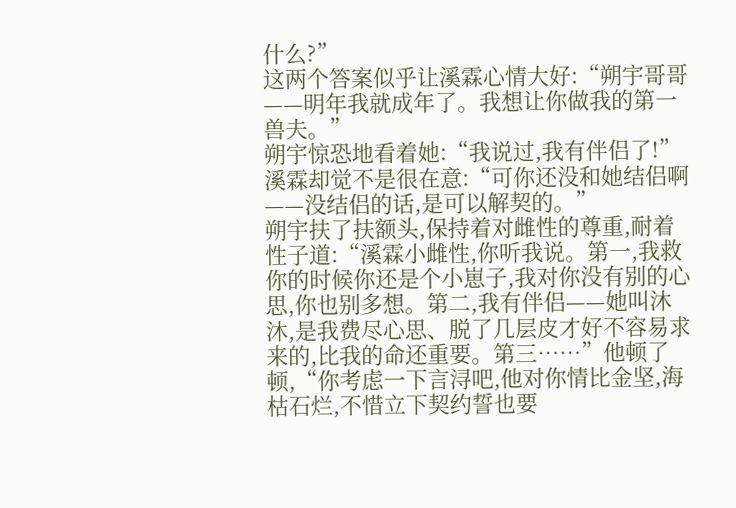什么?”
这两个答案似乎让溪霖心情大好:“朔宇哥哥——明年我就成年了。我想让你做我的第一兽夫。”
朔宇惊恐地看着她:“我说过,我有伴侣了!”
溪霖却觉不是很在意:“可你还没和她结侣啊——没结侣的话,是可以解契的。”
朔宇扶了扶额头,保持着对雌性的尊重,耐着性子道:“溪霖小雌性,你听我说。第一,我救你的时候你还是个小崽子,我对你没有别的心思,你也别多想。第二,我有伴侣——她叫沐沐,是我费尽心思、脱了几层皮才好不容易求来的,比我的命还重要。第三……”他顿了顿,“你考虑一下言浔吧,他对你情比金坚,海枯石烂,不惜立下契约誓也要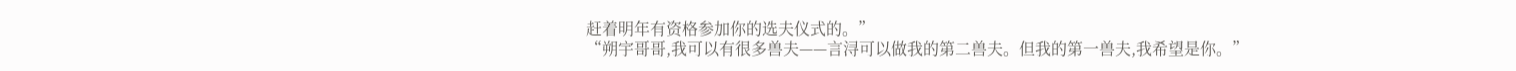赶着明年有资格参加你的选夫仪式的。”
“朔宇哥哥,我可以有很多兽夫——言浔可以做我的第二兽夫。但我的第一兽夫,我希望是你。”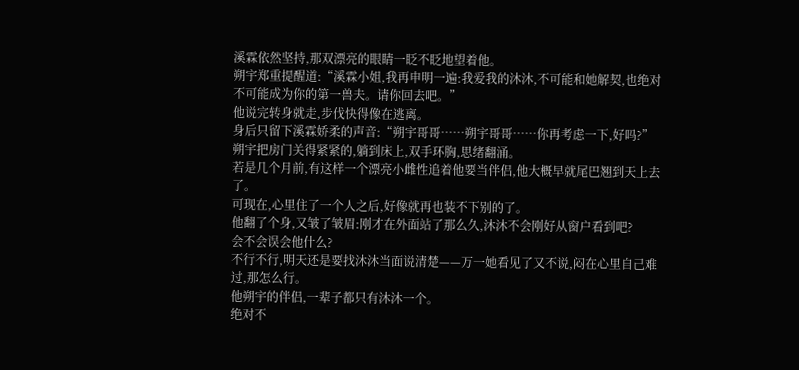溪霖依然坚持,那双漂亮的眼睛一眨不眨地望着他。
朔宇郑重提醒道:“溪霖小姐,我再申明一遍:我爱我的沐沐,不可能和她解契,也绝对不可能成为你的第一兽夫。请你回去吧。”
他说完转身就走,步伐快得像在逃离。
身后只留下溪霖娇柔的声音:“朔宇哥哥……朔宇哥哥……你再考虑一下,好吗?”
朔宇把房门关得紧紧的,躺到床上,双手环胸,思绪翻涌。
若是几个月前,有这样一个漂亮小雌性追着他要当伴侣,他大概早就尾巴翘到天上去了。
可现在,心里住了一个人之后,好像就再也装不下别的了。
他翻了个身,又皱了皱眉:刚才在外面站了那么久,沐沐不会刚好从窗户看到吧?
会不会误会他什么?
不行不行,明天还是要找沐沐当面说清楚——万一她看见了又不说,闷在心里自己难过,那怎么行。
他朔宇的伴侣,一辈子都只有沐沐一个。
绝对不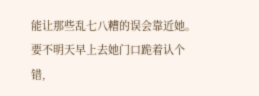能让那些乱七八糟的误会靠近她。
要不明天早上去她门口跪着认个错,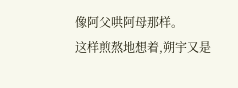像阿父哄阿母那样。
这样煎熬地想着,朔宇又是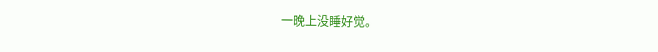一晚上没睡好觉。